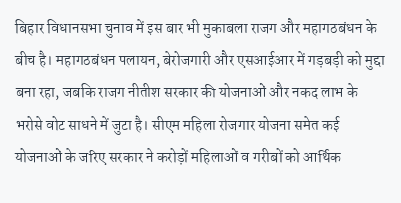बिहार विधानसभा चुनाव में इस बार भी मुकाबला राजग और महागठबंधन के बीच है। महागठबंधन पलायन, बेरोजगारी और एसआईआर में गड़बड़ी को मुद्दा बना रहा, जबकि राजग नीतीश सरकार की योजनाओं और नकद लाभ के भरोसे वोट साधने में जुटा है। सीएम महिला रोजगार योजना समेत कई योजनाओं के जरिए सरकार ने करोड़ों महिलाओं व गरीबों को आर्थिक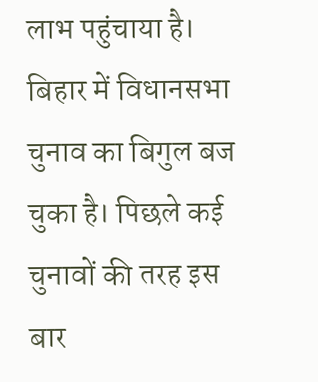लाभ पहुंचाया है।
बिहार में विधानसभा चुनाव का बिगुल बज चुका है। पिछले कई चुनावों की तरह इस बार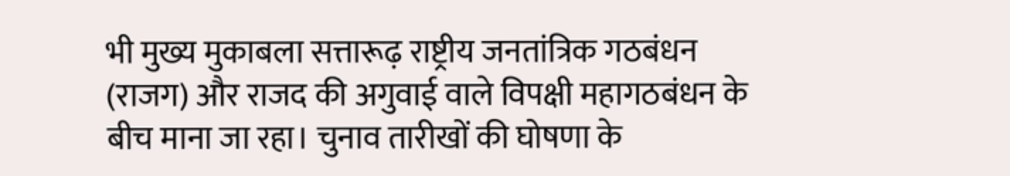भी मुख्य मुकाबला सत्तारूढ़ राष्ट्रीय जनतांत्रिक गठबंधन (राजग) और राजद की अगुवाई वाले विपक्षी महागठबंधन के बीच माना जा रहा। चुनाव तारीखों की घोषणा के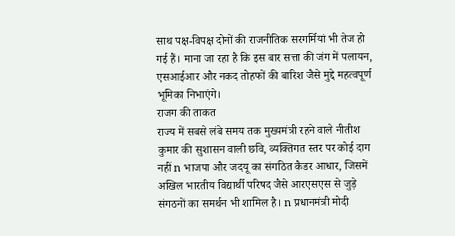साथ पक्ष-विपक्ष दोनों की राजनीतिक सरगर्मियां भी तेज हो गई हैं। माना जा रहा है कि इस बार सत्ता की जंग में पलायन, एसआईआर और नकद तोहफों की बारिश जैसे मुद्दे महत्वपूर्ण भूमिका निभाएंगे।
राजग की ताकत
राज्य में सबसे लंबे समय तक मुख्यमंत्री रहने वाले नीतीश कुमार की सुशासन वाली छवि, व्यक्तिगत स्तर पर कोई दाग नहीं n भाजपा और जदयू का संगठित कैडर आधार, जिसमें अखिल भारतीय विद्यार्थी परिषद जैसे आरएसएस से जुड़े संगठनों का समर्थन भी शामिल है। n प्रधानमंत्री मोदी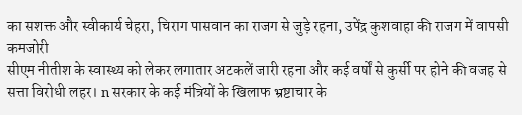का सशक्त और स्वीकार्य चेहरा, चिराग पासवान का राजग से जुड़े रहना, उपेंद्र कुशवाहा की राजग में वापसी
कमजोरी
सीएम नीतीश के स्वास्थ्य को लेकर लगातार अटकलें जारी रहना और कई वर्षों से कुर्सी पर होने की वजह से सत्ता विरोधी लहर। n सरकार के कई मंत्रियों के खिलाफ भ्रष्टाचार के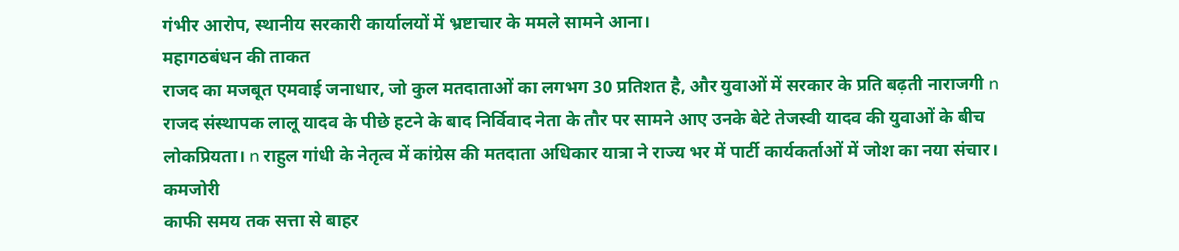गंभीर आरोप, स्थानीय सरकारी कार्यालयों में भ्रष्टाचार के ममले सामने आना।
महागठबंधन की ताकत
राजद का मजबूत एमवाई जनाधार, जो कुल मतदाताओं का लगभग 30 प्रतिशत है, और युवाओं में सरकार के प्रति बढ़ती नाराजगी n राजद संस्थापक लालू यादव के पीछे हटने के बाद निर्विवाद नेता के तौर पर सामने आए उनके बेटे तेजस्वी यादव की युवाओं के बीच लोकप्रियता। n राहुल गांधी के नेतृत्व में कांग्रेस की मतदाता अधिकार यात्रा ने राज्य भर में पार्टी कार्यकर्ताओं में जोश का नया संचार।
कमजोरी
काफी समय तक सत्ता से बाहर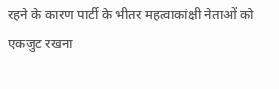रहने के कारण पार्टी के भीतर महत्वाकांक्षी नेताओं को एकजुट रखना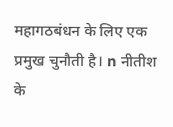महागठबंधन के लिए एक प्रमुख चुनौती है। n नीतीश के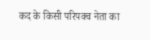कद के किसी परिपक्व नेता का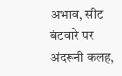अभाव, सीट बंटवारे पर अंदरूनी कलह,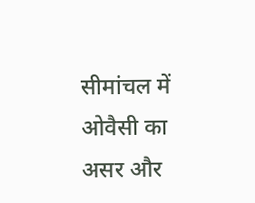सीमांचल में ओवैसी का असर और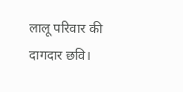लालू परिवार की दागदार छवि।